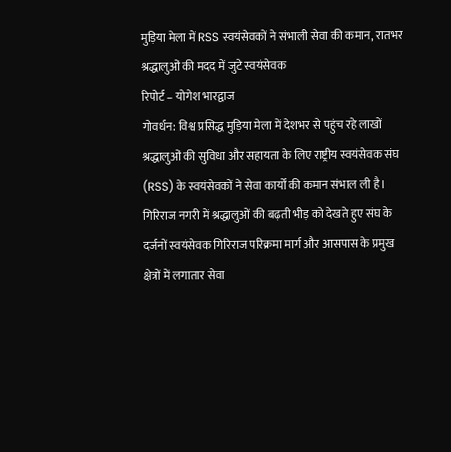मुड़िया मेला में RSS स्वयंसेवकों ने संभाली सेवा की कमान, रातभर श्रद्धालुओं की मदद में जुटे स्वयंसेवक
रिपोर्ट – योगेश भारद्वाज
गोवर्धन: विश्व प्रसिद्ध मुड़िया मेला में देशभर से पहुंच रहे लाखों श्रद्धालुओं की सुविधा और सहायता के लिए राष्ट्रीय स्वयंसेवक संघ (RSS) के स्वयंसेवकों ने सेवा कार्यों की कमान संभाल ली है। गिरिराज नगरी में श्रद्धालुओं की बढ़ती भीड़ को देखते हुए संघ के दर्जनों स्वयंसेवक गिरिराज परिक्रमा मार्ग और आसपास के प्रमुख क्षेत्रों में लगातार सेवा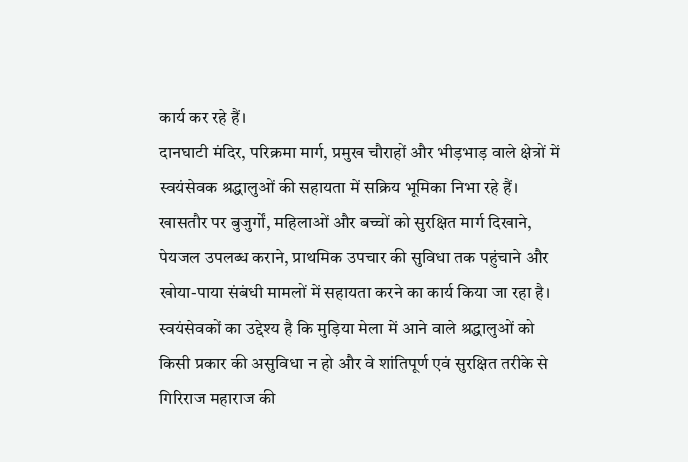कार्य कर रहे हैं।
दानघाटी मंदिर, परिक्रमा मार्ग, प्रमुख चौराहों और भीड़भाड़ वाले क्षेत्रों में स्वयंसेवक श्रद्धालुओं की सहायता में सक्रिय भूमिका निभा रहे हैं। खासतौर पर बुजुर्गों, महिलाओं और बच्चों को सुरक्षित मार्ग दिखाने, पेयजल उपलब्ध कराने, प्राथमिक उपचार की सुविधा तक पहुंचाने और खोया-पाया संबंधी मामलों में सहायता करने का कार्य किया जा रहा है।
स्वयंसेवकों का उद्देश्य है कि मुड़िया मेला में आने वाले श्रद्धालुओं को किसी प्रकार की असुविधा न हो और वे शांतिपूर्ण एवं सुरक्षित तरीके से गिरिराज महाराज की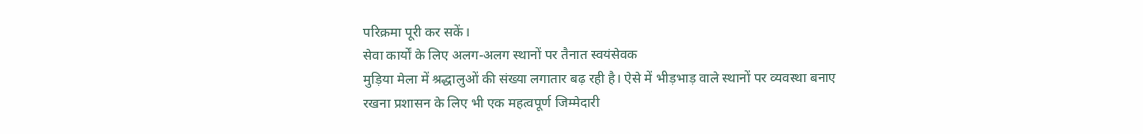परिक्रमा पूरी कर सकें।
सेवा कार्यों के लिए अलग-अलग स्थानों पर तैनात स्वयंसेवक
मुड़िया मेला में श्रद्धालुओं की संख्या लगातार बढ़ रही है। ऐसे में भीड़भाड़ वाले स्थानों पर व्यवस्था बनाए रखना प्रशासन के लिए भी एक महत्वपूर्ण जिम्मेदारी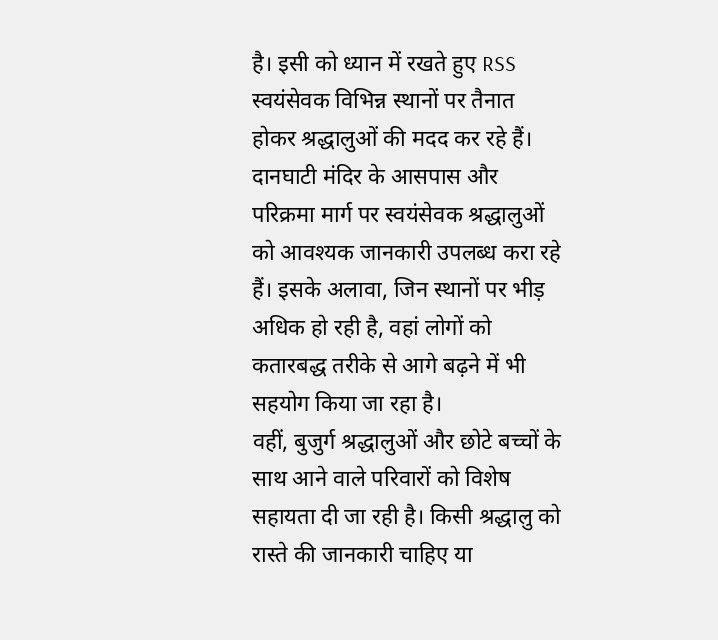है। इसी को ध्यान में रखते हुए RSS स्वयंसेवक विभिन्न स्थानों पर तैनात होकर श्रद्धालुओं की मदद कर रहे हैं।
दानघाटी मंदिर के आसपास और परिक्रमा मार्ग पर स्वयंसेवक श्रद्धालुओं को आवश्यक जानकारी उपलब्ध करा रहे हैं। इसके अलावा, जिन स्थानों पर भीड़ अधिक हो रही है, वहां लोगों को कतारबद्ध तरीके से आगे बढ़ने में भी सहयोग किया जा रहा है।
वहीं, बुजुर्ग श्रद्धालुओं और छोटे बच्चों के साथ आने वाले परिवारों को विशेष सहायता दी जा रही है। किसी श्रद्धालु को रास्ते की जानकारी चाहिए या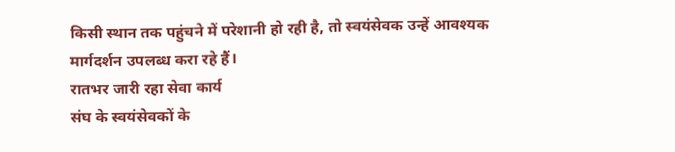किसी स्थान तक पहुंचने में परेशानी हो रही है, तो स्वयंसेवक उन्हें आवश्यक मार्गदर्शन उपलब्ध करा रहे हैं।
रातभर जारी रहा सेवा कार्य
संघ के स्वयंसेवकों के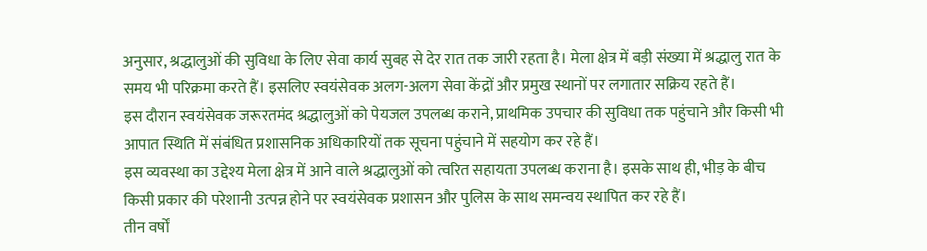अनुसार, श्रद्धालुओं की सुविधा के लिए सेवा कार्य सुबह से देर रात तक जारी रहता है। मेला क्षेत्र में बड़ी संख्या में श्रद्धालु रात के समय भी परिक्रमा करते हैं। इसलिए स्वयंसेवक अलग-अलग सेवा केंद्रों और प्रमुख स्थानों पर लगातार सक्रिय रहते हैं।
इस दौरान स्वयंसेवक जरूरतमंद श्रद्धालुओं को पेयजल उपलब्ध कराने, प्राथमिक उपचार की सुविधा तक पहुंचाने और किसी भी आपात स्थिति में संबंधित प्रशासनिक अधिकारियों तक सूचना पहुंचाने में सहयोग कर रहे हैं।
इस व्यवस्था का उद्देश्य मेला क्षेत्र में आने वाले श्रद्धालुओं को त्वरित सहायता उपलब्ध कराना है। इसके साथ ही, भीड़ के बीच किसी प्रकार की परेशानी उत्पन्न होने पर स्वयंसेवक प्रशासन और पुलिस के साथ समन्वय स्थापित कर रहे हैं।
तीन वर्षों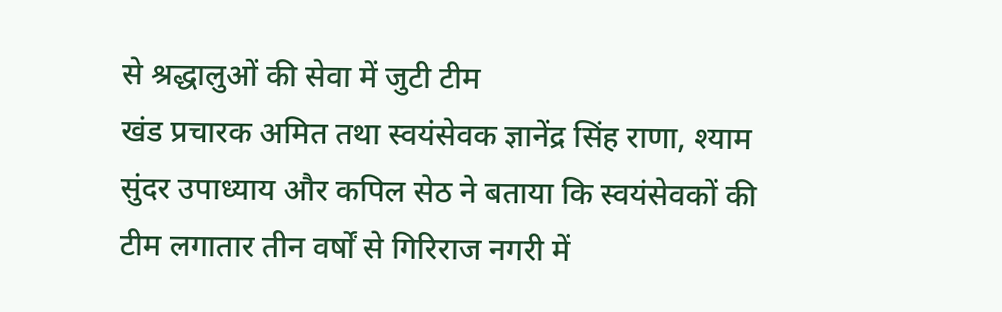से श्रद्धालुओं की सेवा में जुटी टीम
खंड प्रचारक अमित तथा स्वयंसेवक ज्ञानेंद्र सिंह राणा, श्याम सुंदर उपाध्याय और कपिल सेठ ने बताया कि स्वयंसेवकों की टीम लगातार तीन वर्षों से गिरिराज नगरी में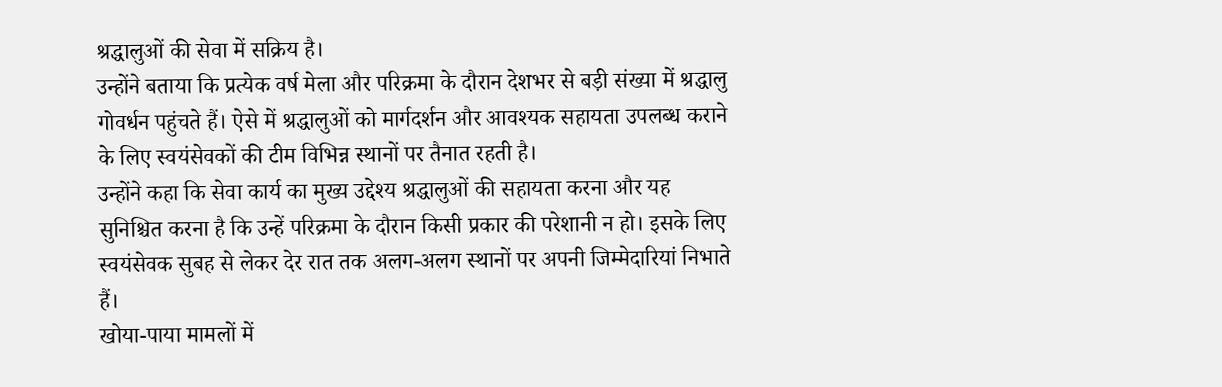श्रद्धालुओं की सेवा में सक्रिय है।
उन्होंने बताया कि प्रत्येक वर्ष मेला और परिक्रमा के दौरान देशभर से बड़ी संख्या में श्रद्धालु गोवर्धन पहुंचते हैं। ऐसे में श्रद्धालुओं को मार्गदर्शन और आवश्यक सहायता उपलब्ध कराने के लिए स्वयंसेवकों की टीम विभिन्न स्थानों पर तैनात रहती है।
उन्होंने कहा कि सेवा कार्य का मुख्य उद्देश्य श्रद्धालुओं की सहायता करना और यह सुनिश्चित करना है कि उन्हें परिक्रमा के दौरान किसी प्रकार की परेशानी न हो। इसके लिए स्वयंसेवक सुबह से लेकर देर रात तक अलग-अलग स्थानों पर अपनी जिम्मेदारियां निभाते हैं।
खोया-पाया मामलों में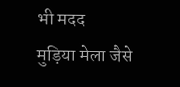भी मदद
मुड़िया मेला जैसे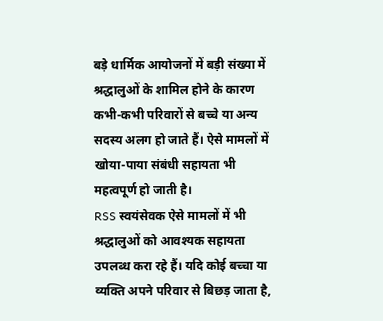बड़े धार्मिक आयोजनों में बड़ी संख्या में श्रद्धालुओं के शामिल होने के कारण कभी-कभी परिवारों से बच्चे या अन्य सदस्य अलग हो जाते हैं। ऐसे मामलों में खोया-पाया संबंधी सहायता भी महत्वपूर्ण हो जाती है।
RSS स्वयंसेवक ऐसे मामलों में भी श्रद्धालुओं को आवश्यक सहायता उपलब्ध करा रहे हैं। यदि कोई बच्चा या व्यक्ति अपने परिवार से बिछड़ जाता है,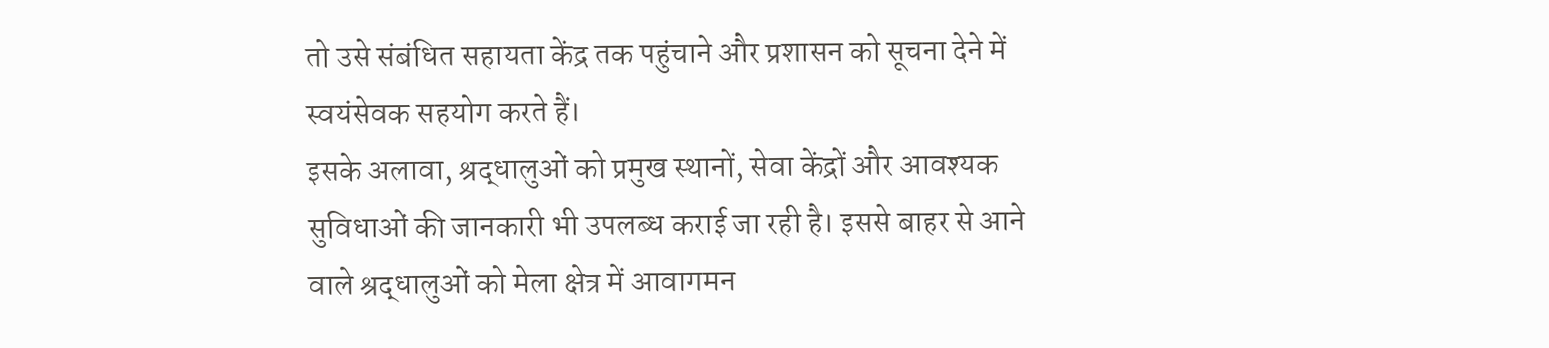तो उसे संबंधित सहायता केंद्र तक पहुंचाने और प्रशासन को सूचना देने में स्वयंसेवक सहयोग करते हैं।
इसके अलावा, श्रद्धालुओं को प्रमुख स्थानों, सेवा केंद्रों और आवश्यक सुविधाओं की जानकारी भी उपलब्ध कराई जा रही है। इससे बाहर से आने वाले श्रद्धालुओं को मेला क्षेत्र में आवागमन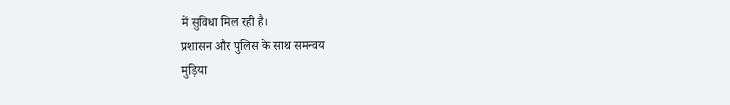में सुविधा मिल रही है।
प्रशासन और पुलिस के साथ समन्वय
मुड़िया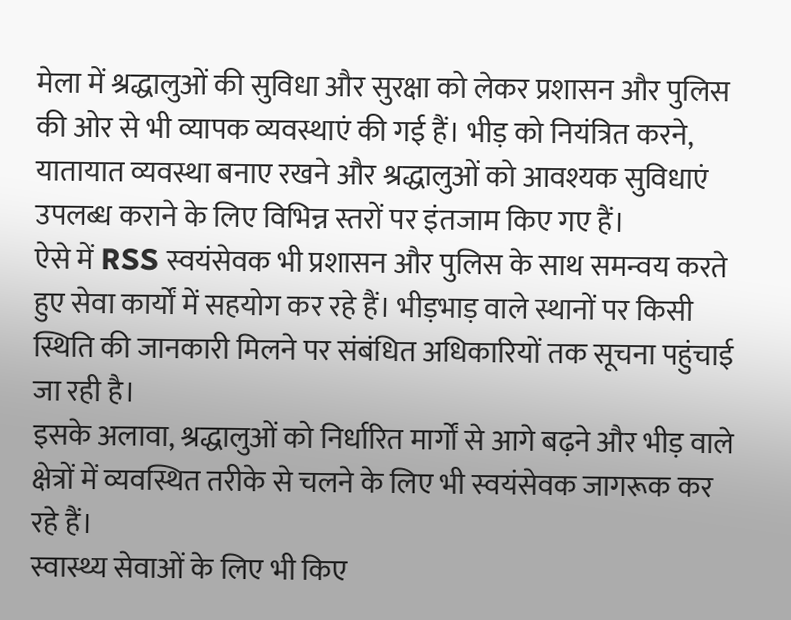मेला में श्रद्धालुओं की सुविधा और सुरक्षा को लेकर प्रशासन और पुलिस की ओर से भी व्यापक व्यवस्थाएं की गई हैं। भीड़ को नियंत्रित करने, यातायात व्यवस्था बनाए रखने और श्रद्धालुओं को आवश्यक सुविधाएं उपलब्ध कराने के लिए विभिन्न स्तरों पर इंतजाम किए गए हैं।
ऐसे में RSS स्वयंसेवक भी प्रशासन और पुलिस के साथ समन्वय करते हुए सेवा कार्यों में सहयोग कर रहे हैं। भीड़भाड़ वाले स्थानों पर किसी स्थिति की जानकारी मिलने पर संबंधित अधिकारियों तक सूचना पहुंचाई जा रही है।
इसके अलावा, श्रद्धालुओं को निर्धारित मार्गों से आगे बढ़ने और भीड़ वाले क्षेत्रों में व्यवस्थित तरीके से चलने के लिए भी स्वयंसेवक जागरूक कर रहे हैं।
स्वास्थ्य सेवाओं के लिए भी किए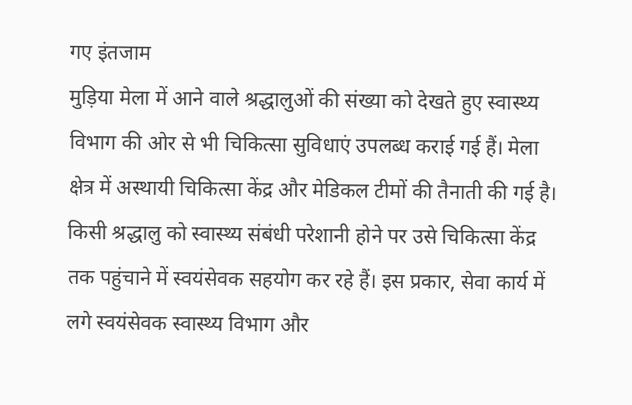गए इंतजाम
मुड़िया मेला में आने वाले श्रद्धालुओं की संख्या को देखते हुए स्वास्थ्य विभाग की ओर से भी चिकित्सा सुविधाएं उपलब्ध कराई गई हैं। मेला क्षेत्र में अस्थायी चिकित्सा केंद्र और मेडिकल टीमों की तैनाती की गई है।
किसी श्रद्धालु को स्वास्थ्य संबंधी परेशानी होने पर उसे चिकित्सा केंद्र तक पहुंचाने में स्वयंसेवक सहयोग कर रहे हैं। इस प्रकार, सेवा कार्य में लगे स्वयंसेवक स्वास्थ्य विभाग और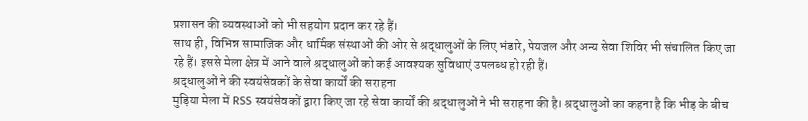प्रशासन की व्यवस्थाओं को भी सहयोग प्रदान कर रहे हैं।
साथ ही, विभिन्न सामाजिक और धार्मिक संस्थाओं की ओर से श्रद्धालुओं के लिए भंडारे, पेयजल और अन्य सेवा शिविर भी संचालित किए जा रहे हैं। इससे मेला क्षेत्र में आने वाले श्रद्धालुओं को कई आवश्यक सुविधाएं उपलब्ध हो रही हैं।
श्रद्धालुओं ने की स्वयंसेवकों के सेवा कार्यों की सराहना
मुड़िया मेला में RSS स्वयंसेवकों द्वारा किए जा रहे सेवा कार्यों की श्रद्धालुओं ने भी सराहना की है। श्रद्धालुओं का कहना है कि भीड़ के बीच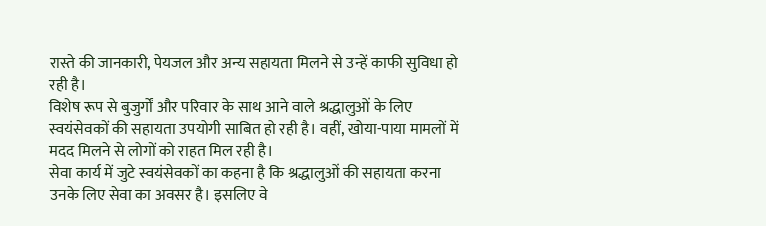रास्ते की जानकारी, पेयजल और अन्य सहायता मिलने से उन्हें काफी सुविधा हो रही है।
विशेष रूप से बुजुर्गों और परिवार के साथ आने वाले श्रद्धालुओं के लिए स्वयंसेवकों की सहायता उपयोगी साबित हो रही है। वहीं, खोया-पाया मामलों में मदद मिलने से लोगों को राहत मिल रही है।
सेवा कार्य में जुटे स्वयंसेवकों का कहना है कि श्रद्धालुओं की सहायता करना उनके लिए सेवा का अवसर है। इसलिए वे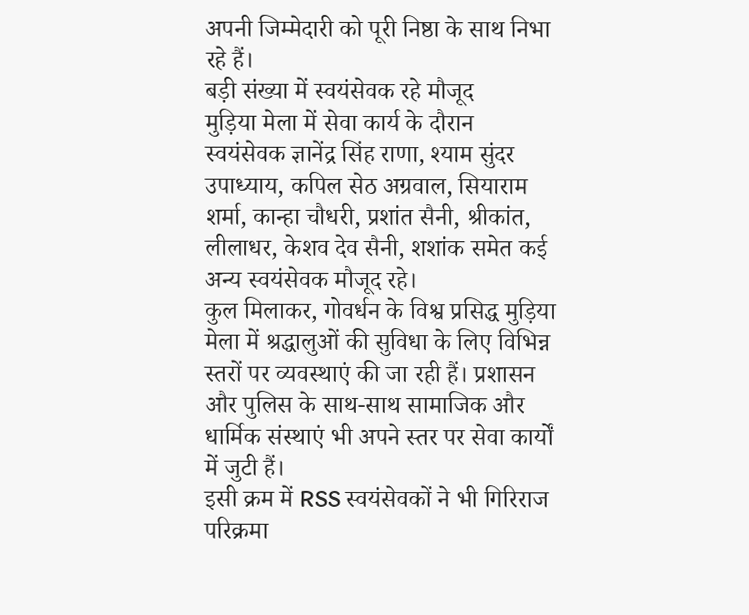अपनी जिम्मेदारी को पूरी निष्ठा के साथ निभा रहे हैं।
बड़ी संख्या में स्वयंसेवक रहे मौजूद
मुड़िया मेला में सेवा कार्य के दौरान स्वयंसेवक ज्ञानेंद्र सिंह राणा, श्याम सुंदर उपाध्याय, कपिल सेठ अग्रवाल, सियाराम शर्मा, कान्हा चौधरी, प्रशांत सैनी, श्रीकांत, लीलाधर, केशव देव सैनी, शशांक समेत कई अन्य स्वयंसेवक मौजूद रहे।
कुल मिलाकर, गोवर्धन के विश्व प्रसिद्ध मुड़िया मेला में श्रद्धालुओं की सुविधा के लिए विभिन्न स्तरों पर व्यवस्थाएं की जा रही हैं। प्रशासन और पुलिस के साथ-साथ सामाजिक और धार्मिक संस्थाएं भी अपने स्तर पर सेवा कार्यों में जुटी हैं।
इसी क्रम में RSS स्वयंसेवकों ने भी गिरिराज परिक्रमा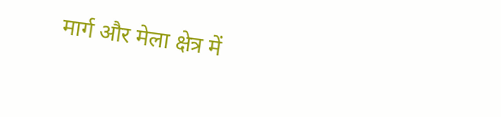मार्ग और मेला क्षेत्र में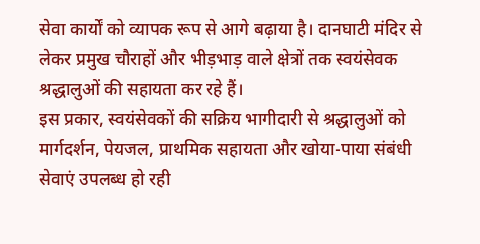सेवा कार्यों को व्यापक रूप से आगे बढ़ाया है। दानघाटी मंदिर से लेकर प्रमुख चौराहों और भीड़भाड़ वाले क्षेत्रों तक स्वयंसेवक श्रद्धालुओं की सहायता कर रहे हैं।
इस प्रकार, स्वयंसेवकों की सक्रिय भागीदारी से श्रद्धालुओं को मार्गदर्शन, पेयजल, प्राथमिक सहायता और खोया-पाया संबंधी सेवाएं उपलब्ध हो रही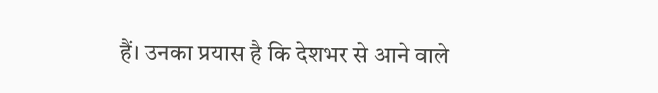हैं। उनका प्रयास है कि देशभर से आने वाले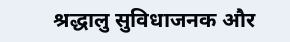श्रद्धालु सुविधाजनक और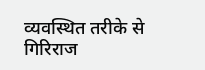व्यवस्थित तरीके से गिरिराज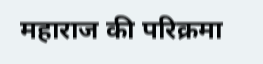महाराज की परिक्रमा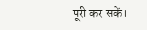पूरी कर सकें।